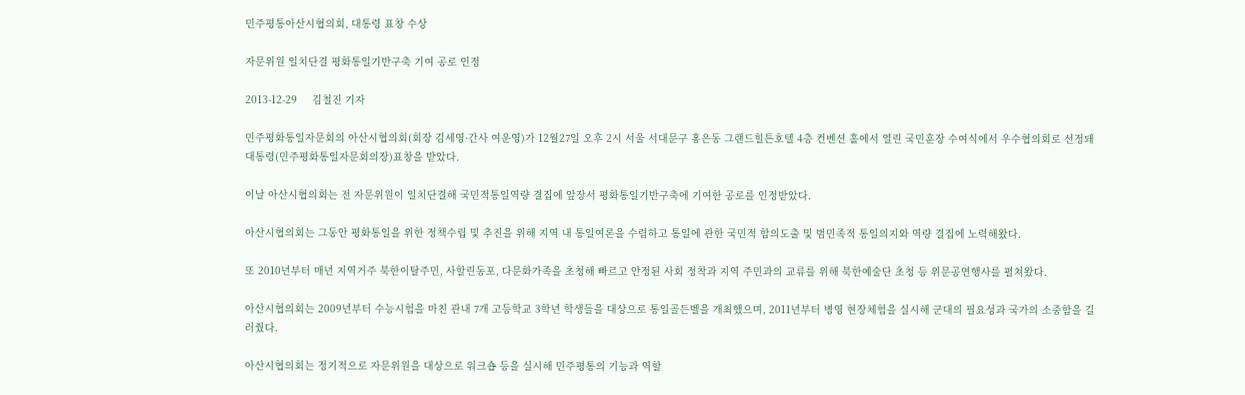민주평통아산시협의회, 대통령 표창 수상

자문위원 일치단결 평화통일기반구축 기여 공로 인정

2013-12-29     김철진 기자

민주평화통일자문회의 아산시협의회(회장 김세영·간사 여운영)가 12월27일 오후 2시 서울 서대문구 홍은동 그랜드힐튼호텔 4층 컨벤션 홀에서 열린 국민훈장 수여식에서 우수협의회로 선정돼 대통령(민주평화통일자문회의장)표창을 받았다.

이날 아산시협의회는 전 자문위원이 일치단결해 국민적통일역량 결집에 앞장서 평화통일기반구축에 기여한 공로를 인정받았다.

아산시협의회는 그동안 평화통일을 위한 정책수립 및 추진을 위해 지역 내 통일여론을 수렴하고 통일에 관한 국민적 합의도출 및 범민족적 통일의지와 역량 결집에 노력해왔다.

또 2010년부터 매년 지역거주 북한이탈주민, 사할린동포, 다문화가족을 초청해 빠르고 안정된 사회 정착과 지역 주민과의 교류를 위해 북한예술단 초청 등 위문공연행사를 펼쳐왔다.

아산시협의회는 2009년부터 수능시험을 마친 관내 7개 고등학교 3학년 학생들을 대상으로 통일골든벨을 개최했으며, 2011년부터 병영 현장체험을 실시해 군대의 필요성과 국가의 소중함을 길러줬다.

아산시협의회는 정기적으로 자문위원을 대상으로 워크숍 등을 실시해 민주평통의 기능과 역할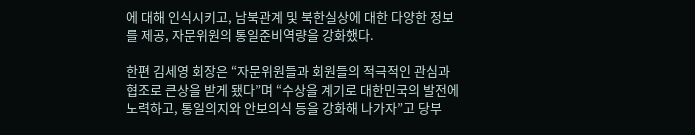에 대해 인식시키고, 남북관계 및 북한실상에 대한 다양한 정보를 제공, 자문위원의 통일준비역량을 강화했다.

한편 김세영 회장은 “자문위원들과 회원들의 적극적인 관심과 협조로 큰상을 받게 됐다”며 “수상을 계기로 대한민국의 발전에 노력하고, 통일의지와 안보의식 등을 강화해 나가자”고 당부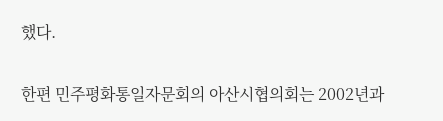했다.

한편 민주평화통일자문회의 아산시협의회는 2002년과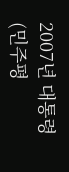2007년 대통령(민주평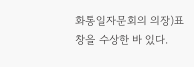화통일자문회의 의장)표창을 수상한 바 있다.